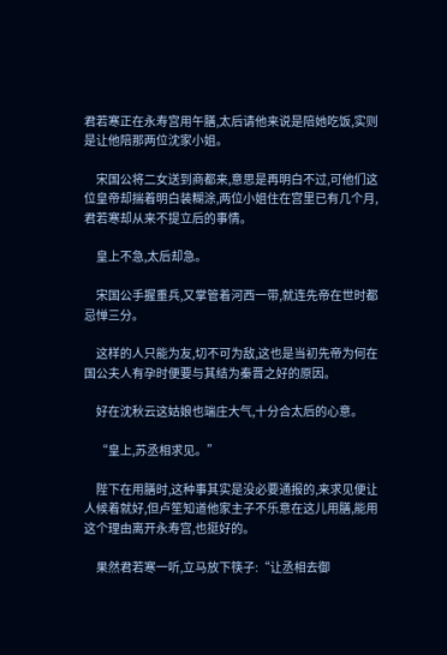君若寒正在永寿宫用午膳,太后请他来说是陪她吃饭,实则是让他陪那两位沈家小姐。

    宋国公将二女送到商都来,意思是再明白不过,可他们这位皇帝却揣着明白装糊涂,两位小姐住在宫里已有几个月,君若寒却从来不提立后的事情。

    皇上不急,太后却急。

    宋国公手握重兵,又掌管着河西一带,就连先帝在世时都忌惮三分。

    这样的人只能为友,切不可为敌,这也是当初先帝为何在国公夫人有孕时便要与其结为秦晋之好的原因。

    好在沈秋云这姑娘也端庄大气,十分合太后的心意。

    “皇上,苏丞相求见。”

    陛下在用膳时,这种事其实是没必要通报的,来求见便让人候着就好,但卢笙知道他家主子不乐意在这儿用膳,能用这个理由离开永寿宫,也挺好的。

    果然君若寒一听,立马放下筷子:“让丞相去御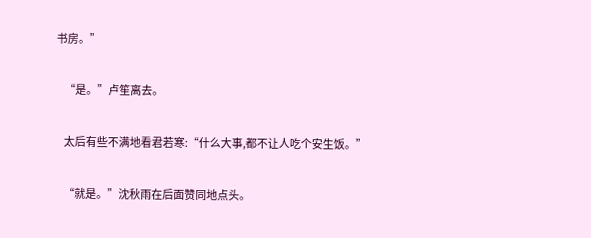书房。”

    “是。”卢笙离去。

    太后有些不满地看君若寒:“什么大事,都不让人吃个安生饭。”

    “就是。”沈秋雨在后面赞同地点头。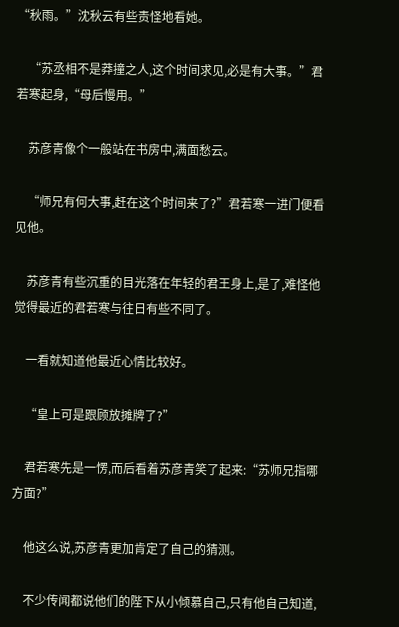“秋雨。”沈秋云有些责怪地看她。

    “苏丞相不是莽撞之人,这个时间求见,必是有大事。”君若寒起身,“母后慢用。”

    苏彦青像个一般站在书房中,满面愁云。

    “师兄有何大事,赶在这个时间来了?”君若寒一进门便看见他。

    苏彦青有些沉重的目光落在年轻的君王身上,是了,难怪他觉得最近的君若寒与往日有些不同了。

    一看就知道他最近心情比较好。

    “皇上可是跟顾放摊牌了?”

    君若寒先是一愣,而后看着苏彦青笑了起来:“苏师兄指哪方面?”

    他这么说,苏彦青更加肯定了自己的猜测。

    不少传闻都说他们的陛下从小倾慕自己,只有他自己知道,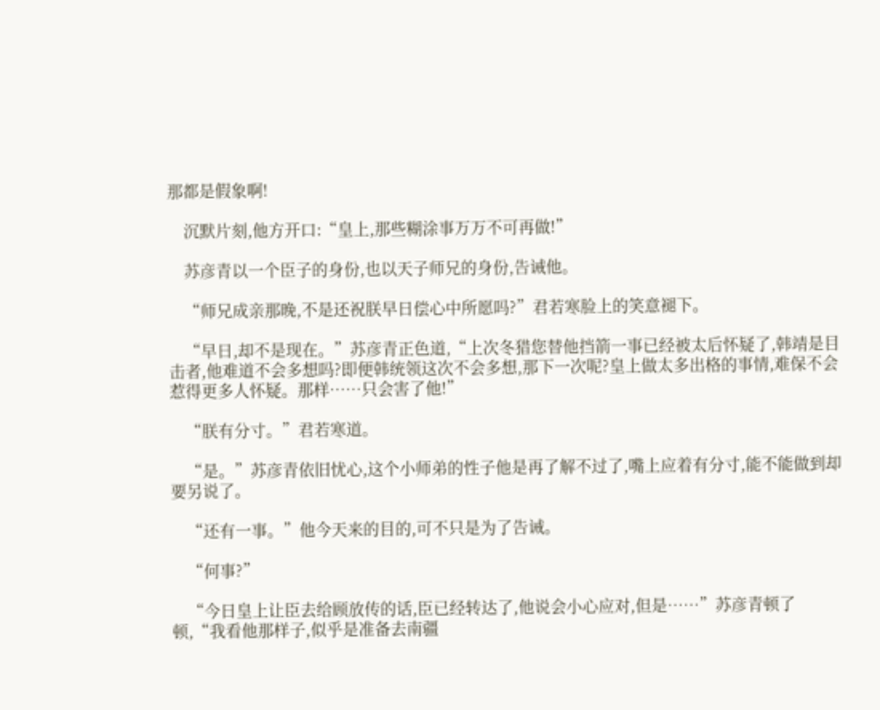那都是假象啊!

    沉默片刻,他方开口:“皇上,那些糊涂事万万不可再做!”

    苏彦青以一个臣子的身份,也以天子师兄的身份,告诫他。

    “师兄成亲那晚,不是还祝朕早日偿心中所愿吗?”君若寒脸上的笑意褪下。

    “早日,却不是现在。”苏彦青正色道,“上次冬猎您替他挡箭一事已经被太后怀疑了,韩靖是目击者,他难道不会多想吗?即便韩统领这次不会多想,那下一次呢?皇上做太多出格的事情,难保不会惹得更多人怀疑。那样……只会害了他!”

    “朕有分寸。”君若寒道。

    “是。”苏彦青依旧忧心,这个小师弟的性子他是再了解不过了,嘴上应着有分寸,能不能做到却要另说了。

    “还有一事。”他今天来的目的,可不只是为了告诫。

    “何事?”

    “今日皇上让臣去给顾放传的话,臣已经转达了,他说会小心应对,但是……”苏彦青顿了顿,“我看他那样子,似乎是准备去南疆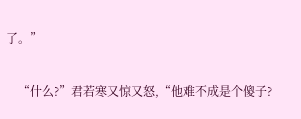了。”

    “什么?”君若寒又惊又怒,“他难不成是个傻子?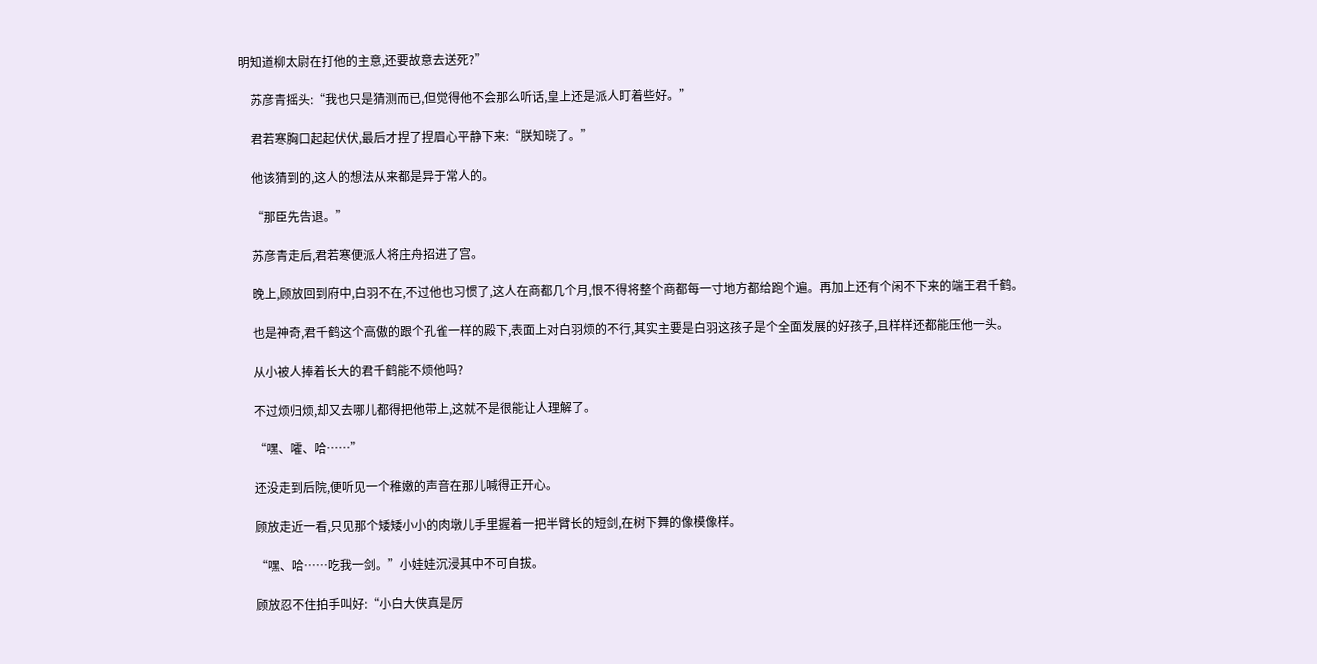明知道柳太尉在打他的主意,还要故意去送死?”

    苏彦青摇头:“我也只是猜测而已,但觉得他不会那么听话,皇上还是派人盯着些好。”

    君若寒胸口起起伏伏,最后才捏了捏眉心平静下来:“朕知晓了。”

    他该猜到的,这人的想法从来都是异于常人的。

    “那臣先告退。”

    苏彦青走后,君若寒便派人将庄舟招进了宫。

    晚上,顾放回到府中,白羽不在,不过他也习惯了,这人在商都几个月,恨不得将整个商都每一寸地方都给跑个遍。再加上还有个闲不下来的端王君千鹤。

    也是神奇,君千鹤这个高傲的跟个孔雀一样的殿下,表面上对白羽烦的不行,其实主要是白羽这孩子是个全面发展的好孩子,且样样还都能压他一头。

    从小被人捧着长大的君千鹤能不烦他吗?

    不过烦归烦,却又去哪儿都得把他带上,这就不是很能让人理解了。

    “嘿、嚯、哈……”

    还没走到后院,便听见一个稚嫩的声音在那儿喊得正开心。

    顾放走近一看,只见那个矮矮小小的肉墩儿手里握着一把半臂长的短剑,在树下舞的像模像样。

    “嘿、哈……吃我一剑。”小娃娃沉浸其中不可自拔。

    顾放忍不住拍手叫好:“小白大侠真是厉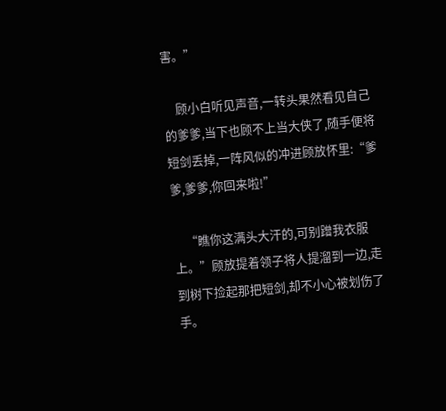害。”

    顾小白听见声音,一转头果然看见自己的爹爹,当下也顾不上当大侠了,随手便将短剑丢掉,一阵风似的冲进顾放怀里:“爹爹,爹爹,你回来啦!”

    “瞧你这满头大汗的,可别蹭我衣服上。”顾放提着领子将人提溜到一边,走到树下捡起那把短剑,却不小心被划伤了手。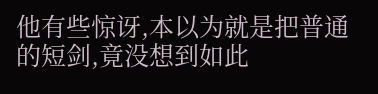他有些惊讶,本以为就是把普通的短剑,竟没想到如此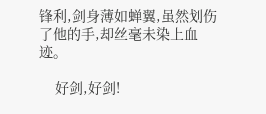锋利,剑身薄如蝉翼,虽然划伤了他的手,却丝毫未染上血迹。

    好剑,好剑!